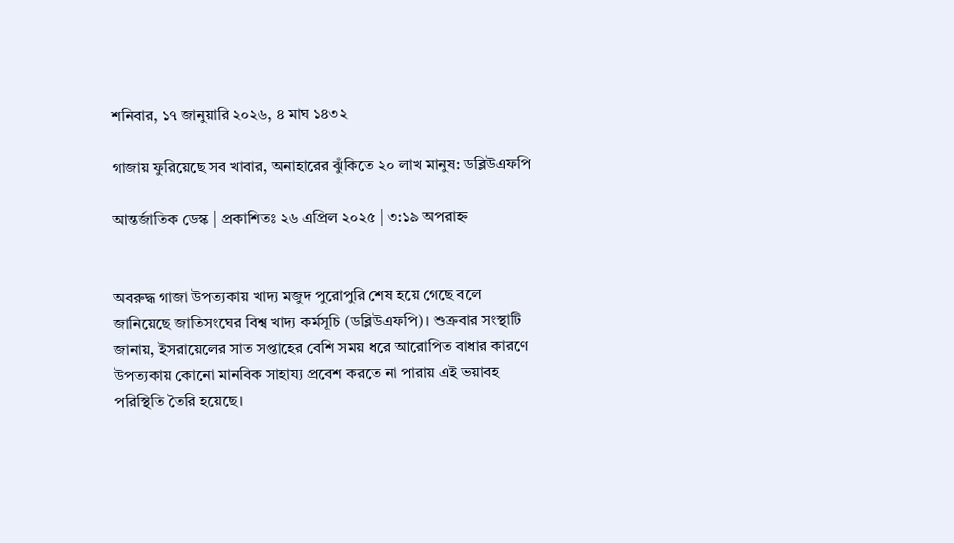শনিবার, ১৭ জানুয়ারি ২০২৬, ৪ মাঘ ১৪৩২

গাজায় ফুরিয়েছে সব খাবার, অনাহারের ঝুঁকিতে ২০ লাখ মানুষ: ডব্লিউএফপি

আন্তর্জাতিক ডেস্ক | প্রকাশিতঃ ২৬ এপ্রিল ২০২৫ | ৩:১৯ অপরাহ্ন


অবরুদ্ধ গাজা উপত্যকায় খাদ্য মজুদ পুরোপুরি শেষ হয়ে গেছে বলে জানিয়েছে জাতিসংঘের বিশ্ব খাদ্য কর্মসূচি (ডব্লিউএফপি)। শুক্রবার সংস্থাটি জানায়, ইসরায়েলের সাত সপ্তাহের বেশি সময় ধরে আরোপিত বাধার কারণে উপত্যকায় কোনো মানবিক সাহায্য প্রবেশ করতে না পারায় এই ভয়াবহ পরিস্থিতি তৈরি হয়েছে।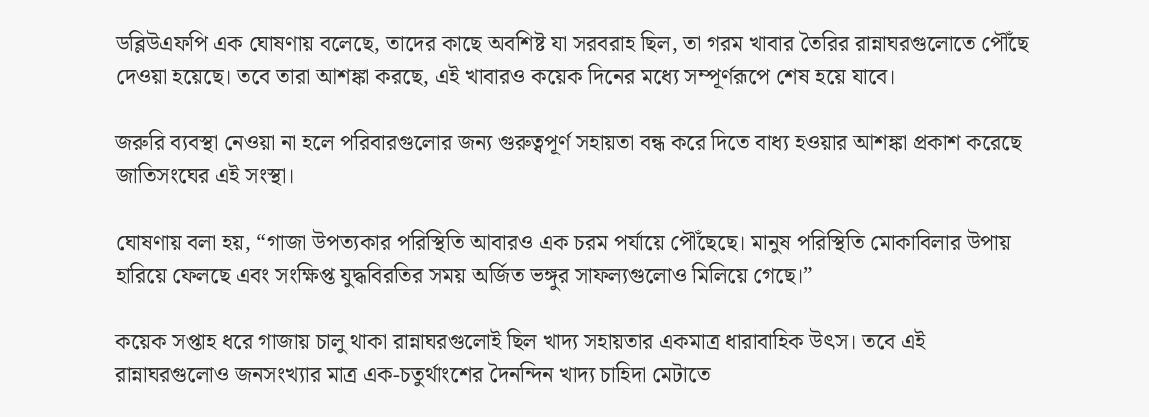ডব্লিউএফপি এক ঘোষণায় বলেছে, তাদের কাছে অবশিষ্ট যা সরবরাহ ছিল, তা গরম খাবার তৈরির রান্নাঘরগুলোতে পৌঁছে দেওয়া হয়েছে। তবে তারা আশঙ্কা করছে, এই খাবারও কয়েক দিনের মধ্যে সম্পূর্ণরূপে শেষ হয়ে যাবে।

জরুরি ব্যবস্থা নেওয়া না হলে পরিবারগুলোর জন্য গুরুত্বপূর্ণ সহায়তা বন্ধ করে দিতে বাধ্য হওয়ার আশঙ্কা প্রকাশ করেছে জাতিসংঘের এই সংস্থা।

ঘোষণায় বলা হয়, “গাজা উপত্যকার পরিস্থিতি আবারও এক চরম পর্যায়ে পৌঁছেছে। মানুষ পরিস্থিতি মোকাবিলার উপায় হারিয়ে ফেলছে এবং সংক্ষিপ্ত যুদ্ধবিরতির সময় অর্জিত ভঙ্গুর সাফল্যগুলোও মিলিয়ে গেছে।”

কয়েক সপ্তাহ ধরে গাজায় চালু থাকা রান্নাঘরগুলোই ছিল খাদ্য সহায়তার একমাত্র ধারাবাহিক উৎস। তবে এই রান্নাঘরগুলোও জনসংখ্যার মাত্র এক-চতুর্থাংশের দৈনন্দিন খাদ্য চাহিদা মেটাতে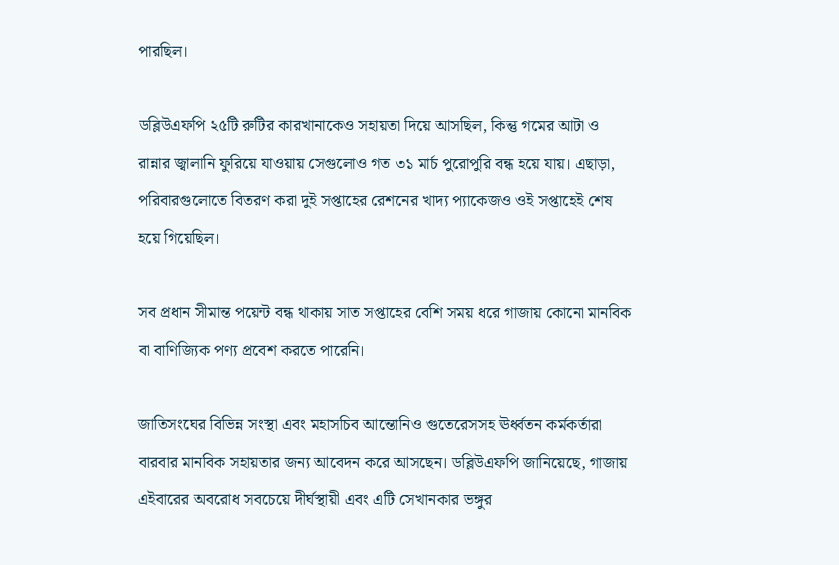পারছিল।

ডব্লিউএফপি ২৫টি রুটির কারখানাকেও সহায়তা দিয়ে আসছিল, কিন্তু গমের আটা ও রান্নার জ্বালানি ফুরিয়ে যাওয়ায় সেগুলোও গত ৩১ মার্চ পুরোপুরি বন্ধ হয়ে যায়। এছাড়া, পরিবারগুলোতে বিতরণ করা দুই সপ্তাহের রেশনের খাদ্য প্যাকেজও ওই সপ্তাহেই শেষ হয়ে গিয়েছিল।

সব প্রধান সীমান্ত পয়েন্ট বন্ধ থাকায় সাত সপ্তাহের বেশি সময় ধরে গাজায় কোনো মানবিক বা বাণিজ্যিক পণ্য প্রবেশ করতে পারেনি।

জাতিসংঘের বিভিন্ন সংস্থা এবং মহাসচিব আন্তোনিও গুতেরেসসহ ঊর্ধ্বতন কর্মকর্তারা বারবার মানবিক সহায়তার জন্য আবেদন করে আসছেন। ডব্লিউএফপি জানিয়েছে, গাজায় এইবারের অবরোধ সবচেয়ে দীর্ঘস্থায়ী এবং এটি সেখানকার ভঙ্গুর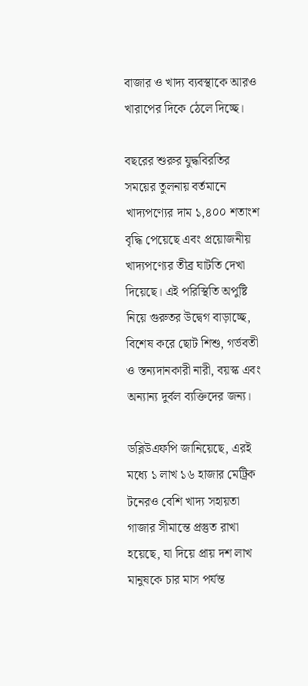বাজার ও খাদ্য ব্যবস্থাকে আরও খারাপের দিকে ঠেলে দিচ্ছে।

বছরের শুরুর যুদ্ধবিরতির সময়ের তুলনায় বর্তমানে খাদ্যপণ্যের দাম ১,৪০০ শতাংশ বৃদ্ধি পেয়েছে এবং প্রয়োজনীয় খাদ্যপণ্যের তীব্র ঘাটতি দেখা দিয়েছে। এই পরিস্থিতি অপুষ্টি নিয়ে গুরুতর উদ্বেগ বাড়াচ্ছে, বিশেষ করে ছোট শিশু, গর্ভবতী ও স্তন্যদানকারী নারী, বয়স্ক এবং অন্যান্য দুর্বল ব্যক্তিদের জন্য।

ডব্লিউএফপি জানিয়েছে, এরই মধ্যে ১ লাখ ১৬ হাজার মেট্রিক টনেরও বেশি খাদ্য সহায়তা গাজার সীমান্তে প্রস্তুত রাখা হয়েছে, যা দিয়ে প্রায় দশ লাখ মানুষকে চার মাস পর্যন্ত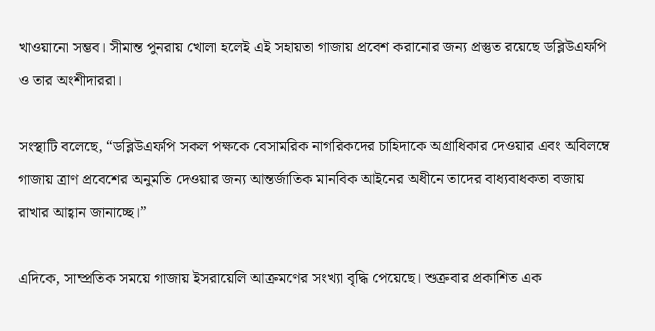খাওয়ানো সম্ভব। সীমান্ত পুনরায় খোলা হলেই এই সহায়তা গাজায় প্রবেশ করানোর জন্য প্রস্তুত রয়েছে ডব্লিউএফপি ও তার অংশীদাররা।

সংস্থাটি বলেছে, “ডব্লিউএফপি সকল পক্ষকে বেসামরিক নাগরিকদের চাহিদাকে অগ্রাধিকার দেওয়ার এবং অবিলম্বে গাজায় ত্রাণ প্রবেশের অনুমতি দেওয়ার জন্য আন্তর্জাতিক মানবিক আইনের অধীনে তাদের বাধ্যবাধকতা বজায় রাখার আহ্বান জানাচ্ছে।”

এদিকে, সাম্প্রতিক সময়ে গাজায় ইসরায়েলি আক্রমণের সংখ্যা বৃদ্ধি পেয়েছে। শুক্রবার প্রকাশিত এক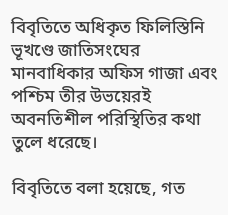বিবৃতিতে অধিকৃত ফিলিস্তিনি ভূখণ্ডে জাতিসংঘের মানবাধিকার অফিস গাজা এবং পশ্চিম তীর উভয়েরই অবনতিশীল পরিস্থিতির কথা তুলে ধরেছে।

বিবৃতিতে বলা হয়েছে, গত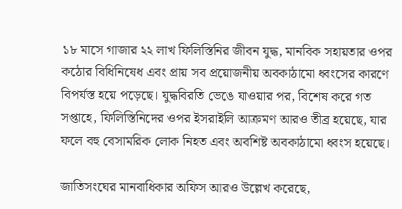১৮ মাসে গাজার ২২ লাখ ফিলিস্তিনির জীবন যুদ্ধ, মানবিক সহায়তার ওপর কঠোর বিধিনিষেধ এবং প্রায় সব প্রয়োজনীয় অবকাঠামো ধ্বংসের কারণে বিপর্যস্ত হয়ে পড়েছে। যুদ্ধবিরতি ভেঙে যাওয়ার পর, বিশেষ করে গত সপ্তাহে, ফিলিস্তিনিদের ওপর ইসরাইলি আক্রমণ আরও তীব্র হয়েছে, যার ফলে বহু বেসামরিক লোক নিহত এবং অবশিষ্ট অবকাঠামো ধ্বংস হয়েছে।

জাতিসংঘের মানবাধিকার অফিস আরও উল্লেখ করেছে,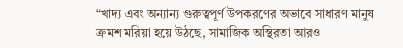“খাদ্য এবং অন্যান্য গুরুত্বপূর্ণ উপকরণের অভাবে সাধারণ মানুষ ক্রমশ মরিয়া হয়ে উঠছে, সামাজিক অস্থিরতা আরও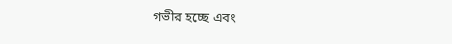গভীর হচ্ছে এবং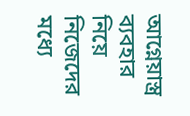আগ্নেয়াস্ত্র ব্যবহার নিয়ে নিজেদের মধ্যে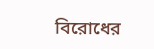বিরোধের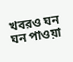খবরও ঘন ঘন পাওয়া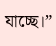যাচ্ছে।”